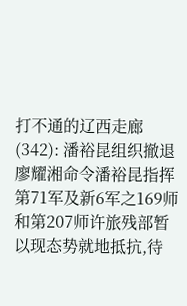打不通的辽西走廊(342): 潘裕昆组织撤退
廖耀湘命令潘裕昆指挥第71军及新6军之169师和第207师许旅残部暂以现态势就地抵抗,待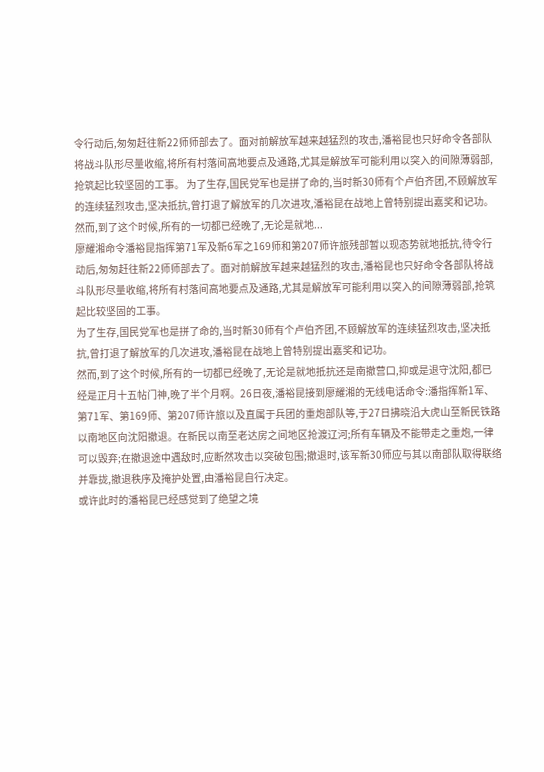令行动后,匆匆赶往新22师师部去了。面对前解放军越来越猛烈的攻击,潘裕昆也只好命令各部队将战斗队形尽量收缩,将所有村落间高地要点及通路,尤其是解放军可能利用以突入的间隙薄弱部,抢筑起比较坚固的工事。 为了生存,国民党军也是拼了命的,当时新30师有个卢伯齐团,不顾解放军的连续猛烈攻击,坚决抵抗,曾打退了解放军的几次进攻,潘裕昆在战地上曾特别提出嘉奖和记功。 然而,到了这个时候,所有的一切都已经晚了,无论是就地...
廖耀湘命令潘裕昆指挥第71军及新6军之169师和第207师许旅残部暂以现态势就地抵抗,待令行动后,匆匆赶往新22师师部去了。面对前解放军越来越猛烈的攻击,潘裕昆也只好命令各部队将战斗队形尽量收缩,将所有村落间高地要点及通路,尤其是解放军可能利用以突入的间隙薄弱部,抢筑起比较坚固的工事。
为了生存,国民党军也是拼了命的,当时新30师有个卢伯齐团,不顾解放军的连续猛烈攻击,坚决抵抗,曾打退了解放军的几次进攻,潘裕昆在战地上曾特别提出嘉奖和记功。
然而,到了这个时候,所有的一切都已经晚了,无论是就地抵抗还是南撤营口,抑或是退守沈阳,都已经是正月十五帖门神,晚了半个月啊。26日夜,潘裕昆接到廖耀湘的无线电话命令:潘指挥新1军、第71军、第169师、第207师许旅以及直属于兵团的重炮部队等,于27日拂晓沿大虎山至新民铁路以南地区向沈阳撤退。在新民以南至老达房之间地区抢渡辽河;所有车辆及不能带走之重炮,一律可以毁弃;在撤退途中遇敌时,应断然攻击以突破包围;撤退时,该军新30师应与其以南部队取得联络并靠拢,撤退秩序及掩护处置,由潘裕昆自行决定。
或许此时的潘裕昆已经感觉到了绝望之境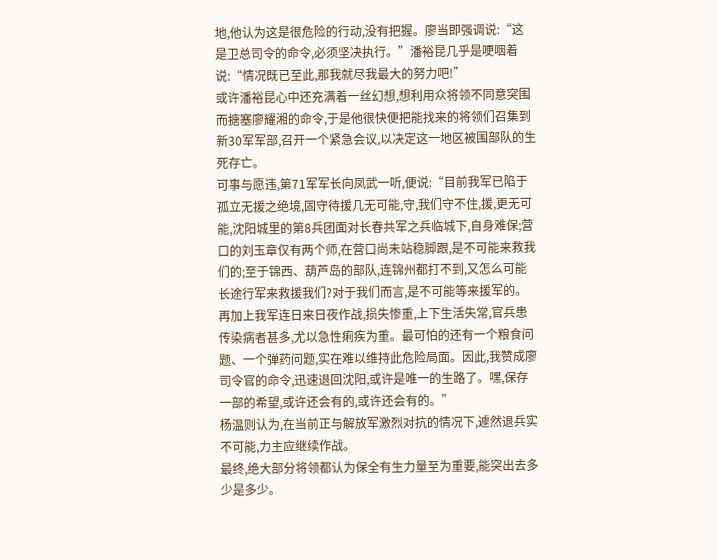地,他认为这是很危险的行动,没有把握。廖当即强调说:“这是卫总司令的命令,必须坚决执行。”潘裕昆几乎是哽咽着说:“情况既已至此,那我就尽我最大的努力吧!”
或许潘裕昆心中还充满着一丝幻想,想利用众将领不同意突围而搪塞廖耀湘的命令,于是他很快便把能找来的将领们召集到新30军军部,召开一个紧急会议,以决定这一地区被围部队的生死存亡。
可事与愿违,第71军军长向凤武一听,便说:“目前我军已陷于孤立无援之绝境,固守待援几无可能,守,我们守不住,援,更无可能,沈阳城里的第8兵团面对长春共军之兵临城下,自身难保;营口的刘玉章仅有两个师,在营口尚未站稳脚跟,是不可能来救我们的;至于锦西、葫芦岛的部队,连锦州都打不到,又怎么可能长途行军来救援我们?对于我们而言,是不可能等来援军的。再加上我军连日来日夜作战,损失惨重,上下生活失常,官兵患传染病者甚多,尤以急性痢疾为重。最可怕的还有一个粮食问题、一个弹药问题,实在难以维持此危险局面。因此,我赞成廖司令官的命令,迅速退回沈阳,或许是唯一的生路了。嘿,保存一部的希望,或许还会有的,或许还会有的。”
杨温则认为,在当前正与解放军激烈对抗的情况下,遽然退兵实不可能,力主应继续作战。
最终,绝大部分将领都认为保全有生力量至为重要,能突出去多少是多少。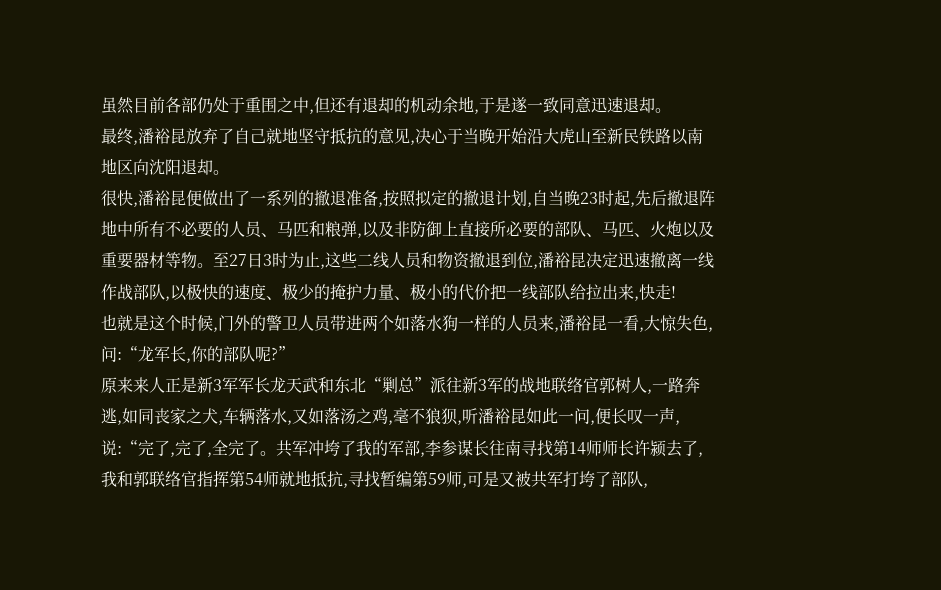虽然目前各部仍处于重围之中,但还有退却的机动余地,于是遂一致同意迅速退却。
最终,潘裕昆放弃了自己就地坚守抵抗的意见,决心于当晚开始沿大虎山至新民铁路以南地区向沈阳退却。
很快,潘裕昆便做出了一系列的撤退准备,按照拟定的撤退计划,自当晚23时起,先后撤退阵地中所有不必要的人员、马匹和粮弹,以及非防御上直接所必要的部队、马匹、火炮以及重要器材等物。至27日3时为止,这些二线人员和物资撤退到位,潘裕昆决定迅速撤离一线作战部队,以极快的速度、极少的掩护力量、极小的代价把一线部队给拉出来,快走!
也就是这个时候,门外的警卫人员带进两个如落水狗一样的人员来,潘裕昆一看,大惊失色,问:“龙军长,你的部队呢?”
原来来人正是新3军军长龙天武和东北“剿总”派往新3军的战地联络官郭树人,一路奔逃,如同丧家之犬,车辆落水,又如落汤之鸡,毫不狼狈,听潘裕昆如此一问,便长叹一声,说:“完了,完了,全完了。共军冲垮了我的军部,李参谋长往南寻找第14师师长许颍去了,我和郭联络官指挥第54师就地抵抗,寻找暂编第59师,可是又被共军打垮了部队,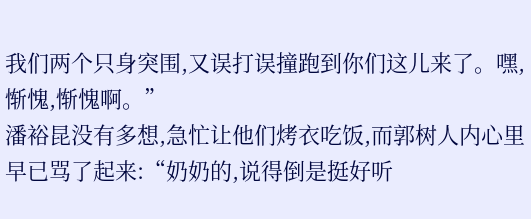我们两个只身突围,又误打误撞跑到你们这儿来了。嘿,惭愧,惭愧啊。”
潘裕昆没有多想,急忙让他们烤衣吃饭,而郭树人内心里早已骂了起来:“奶奶的,说得倒是挺好听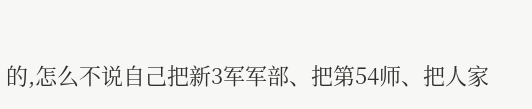的,怎么不说自己把新3军军部、把第54师、把人家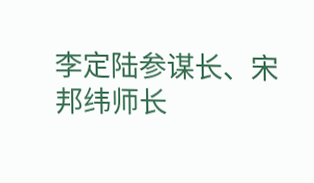李定陆参谋长、宋邦纬师长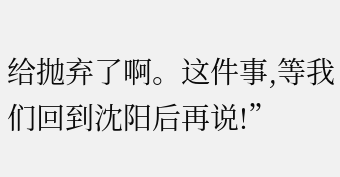给抛弃了啊。这件事,等我们回到沈阳后再说!”